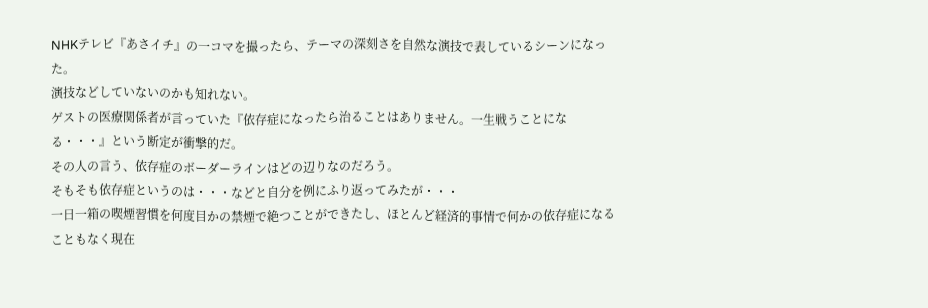NHKテレビ『あさイチ』の一コマを撮ったら、テーマの深刻さを自然な演技で表しているシーンになった。
演技などしていないのかも知れない。
ゲストの医療関係者が言っていた『依存症になったら治ることはありません。一生戦うことになる・・・』という断定が衝撃的だ。
その人の言う、依存症のボーダーラインはどの辺りなのだろう。
そもそも依存症というのは・・・などと自分を例にふり返ってみたが・・・
一日一箱の喫煙習慣を何度目かの禁煙で絶つことができたし、ほとんど経済的事情で何かの依存症になることもなく現在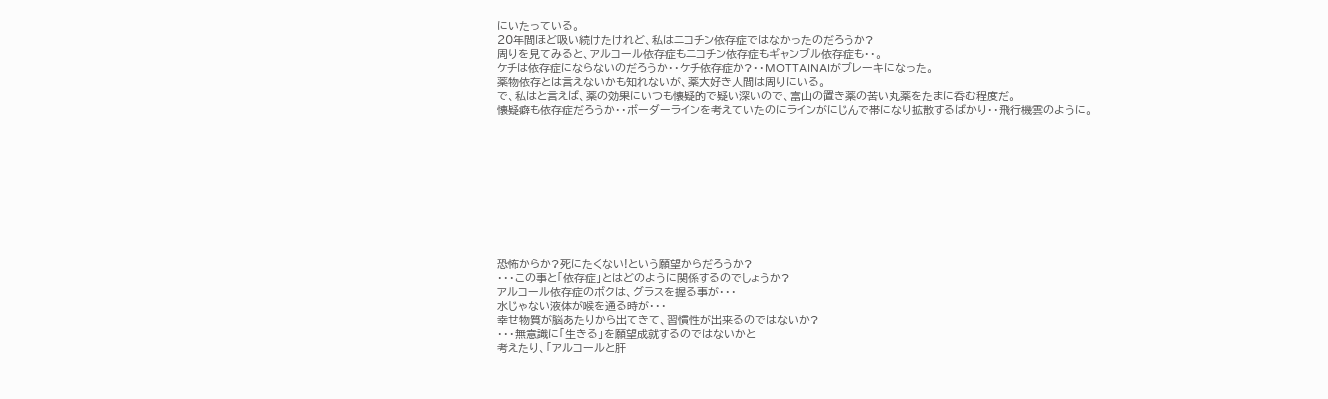にいたっている。
20年間ほど吸い続けたけれど、私はニコチン依存症ではなかったのだろうか?
周りを見てみると、アルコール依存症もニコチン依存症もギャンブル依存症も・・。
ケチは依存症にならないのだろうか・・ケチ依存症か?・・MOTTAINAIがブレーキになった。
薬物依存とは言えないかも知れないが、薬大好き人間は周りにいる。
で、私はと言えば、薬の効果にいつも懐疑的で疑い深いので、富山の置き薬の苦い丸薬をたまに呑む程度だ。
懐疑癖も依存症だろうか・・ボーダーラインを考えていたのにラインがにじんで帯になり拡散するばかり・・飛行機雲のように。










恐怖からか?死にたくない!という願望からだろうか?
・・・この事と「依存症」とはどのように関係するのでしょうか?
アルコール依存症のボクは、グラスを握る事が・・・
水じゃない液体が喉を通る時が・・・
幸せ物質が脳あたりから出てきて、習慣性が出来るのではないか?
・・・無意識に「生きる」を願望成就するのではないかと
考えたり、「アルコールと肝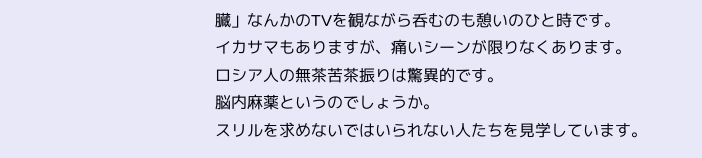臓」なんかのTVを観ながら呑むのも憩いのひと時です。
イカサマもありますが、痛いシーンが限りなくあります。
ロシア人の無茶苦茶振りは驚異的です。
脳内麻薬というのでしょうか。
スリルを求めないではいられない人たちを見学しています。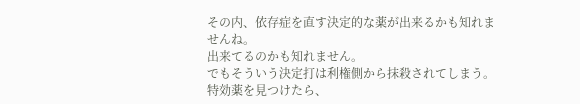その内、依存症を直す決定的な薬が出来るかも知れませんね。
出来てるのかも知れません。
でもそういう決定打は利権側から抹殺されてしまう。
特効薬を見つけたら、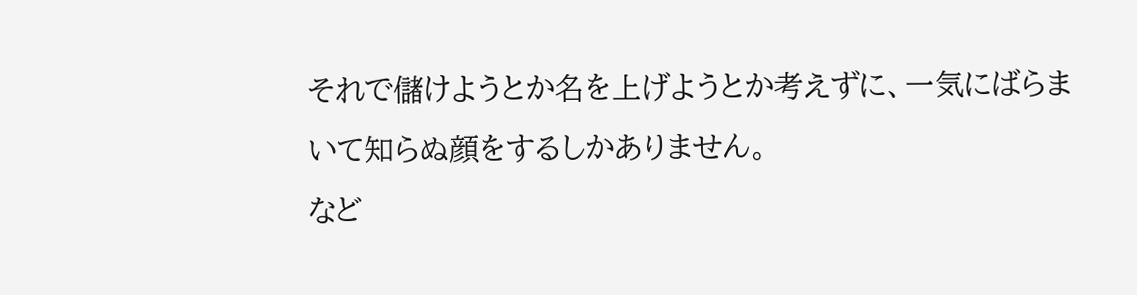それで儲けようとか名を上げようとか考えずに、一気にばらまいて知らぬ顔をするしかありません。
など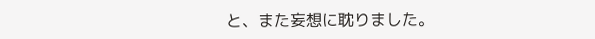と、また妄想に耽りました。